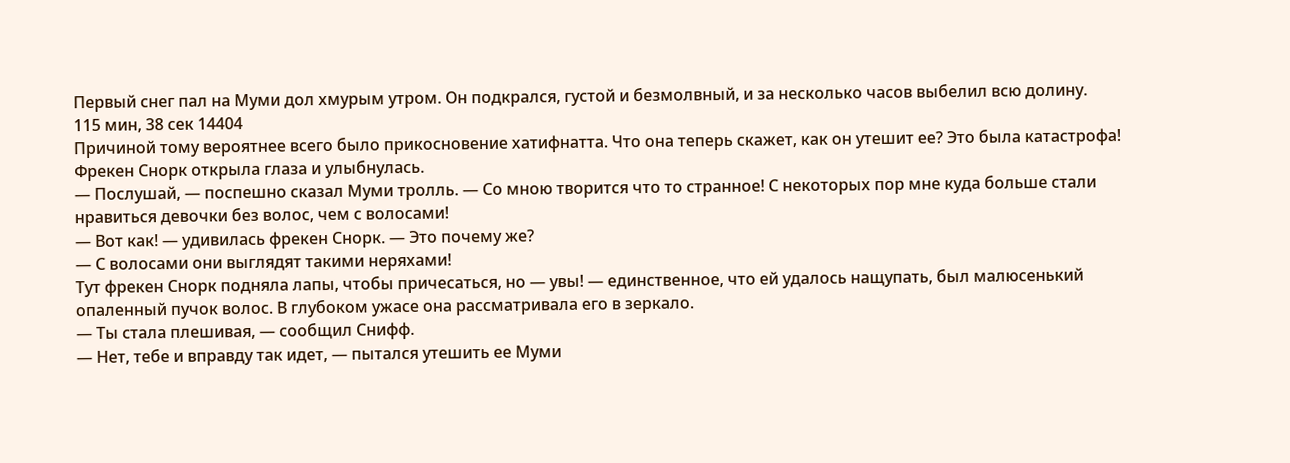Первый снег пал на Муми дол хмурым утром. Он подкрался, густой и безмолвный, и за несколько часов выбелил всю долину.
115 мин, 38 сек 14404
Причиной тому вероятнее всего было прикосновение хатифнатта. Что она теперь скажет, как он утешит ее? Это была катастрофа!
Фрекен Снорк открыла глаза и улыбнулась.
— Послушай, — поспешно сказал Муми тролль. — Со мною творится что то странное! С некоторых пор мне куда больше стали нравиться девочки без волос, чем с волосами!
— Вот как! — удивилась фрекен Снорк. — Это почему же?
— С волосами они выглядят такими неряхами!
Тут фрекен Снорк подняла лапы, чтобы причесаться, но — увы! — единственное, что ей удалось нащупать, был малюсенький опаленный пучок волос. В глубоком ужасе она рассматривала его в зеркало.
— Ты стала плешивая, — сообщил Снифф.
— Нет, тебе и вправду так идет, — пытался утешить ее Муми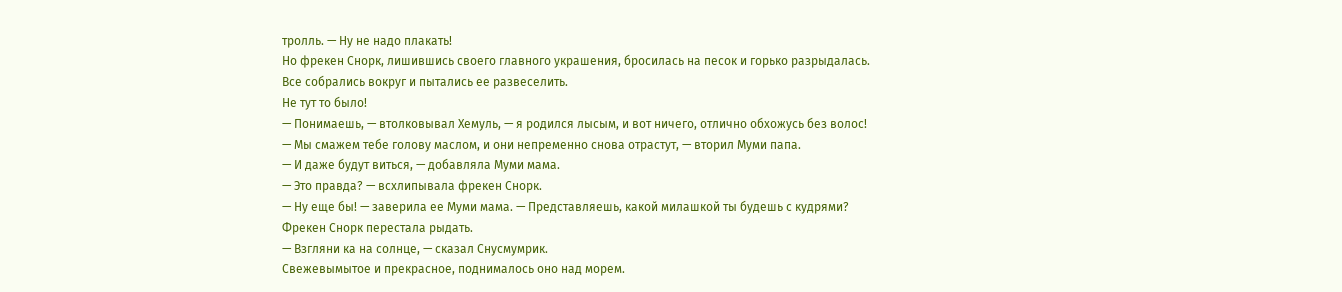тролль. — Ну не надо плакать!
Но фрекен Снорк, лишившись своего главного украшения, бросилась на песок и горько разрыдалась.
Все собрались вокруг и пытались ее развеселить.
Не тут то было!
— Понимаешь, — втолковывал Хемуль, — я родился лысым, и вот ничего, отлично обхожусь без волос!
— Мы смажем тебе голову маслом, и они непременно снова отрастут, — вторил Муми папа.
— И даже будут виться, — добавляла Муми мама.
— Это правда? — всхлипывала фрекен Снорк.
— Ну еще бы! — заверила ее Муми мама. — Представляешь, какой милашкой ты будешь с кудрями?
Фрекен Снорк перестала рыдать.
— Взгляни ка на солнце, — сказал Снусмумрик.
Свежевымытое и прекрасное, поднималось оно над морем.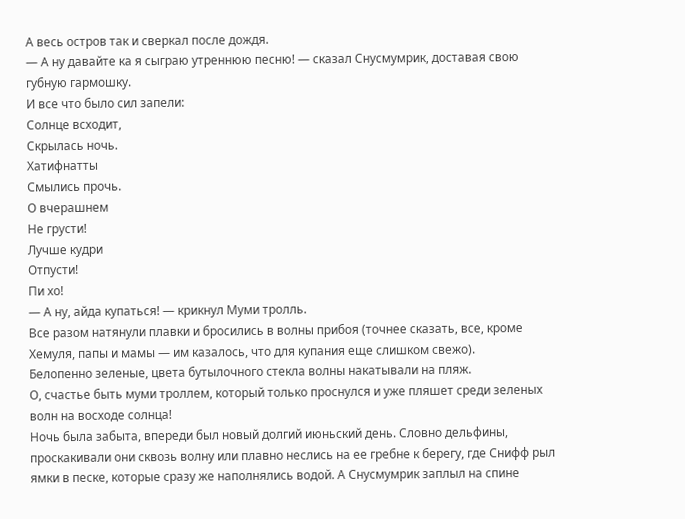А весь остров так и сверкал после дождя.
— А ну давайте ка я сыграю утреннюю песню! — сказал Снусмумрик, доставая свою губную гармошку.
И все что было сил запели:
Солнце всходит,
Скрылась ночь.
Хатифнатты
Смылись прочь.
О вчерашнем
Не грусти!
Лучше кудри
Отпусти!
Пи хо!
— А ну, айда купаться! — крикнул Муми тролль.
Все разом натянули плавки и бросились в волны прибоя (точнее сказать, все, кроме Хемуля, папы и мамы — им казалось, что для купания еще слишком свежо).
Белопенно зеленые, цвета бутылочного стекла волны накатывали на пляж.
О, счастье быть муми троллем, который только проснулся и уже пляшет среди зеленых волн на восходе солнца!
Ночь была забыта, впереди был новый долгий июньский день. Словно дельфины, проскакивали они сквозь волну или плавно неслись на ее гребне к берегу, где Снифф рыл ямки в песке, которые сразу же наполнялись водой. А Снусмумрик заплыл на спине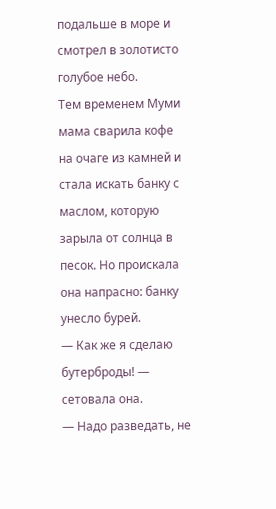подальше в море и смотрел в золотисто голубое небо.
Тем временем Муми мама сварила кофе на очаге из камней и стала искать банку с маслом, которую зарыла от солнца в песок. Но проискала она напрасно: банку унесло бурей.
— Как же я сделаю бутерброды! — сетовала она.
— Надо разведать, не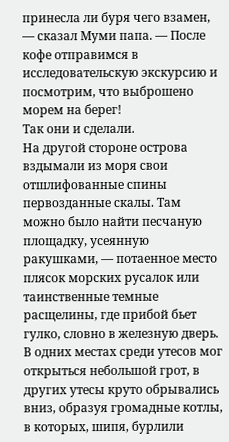принесла ли буря чего взамен, — сказал Муми папа. — После кофе отправимся в исследовательскую экскурсию и посмотрим, что выброшено морем на берег!
Так они и сделали.
На другой стороне острова вздымали из моря свои отшлифованные спины первозданные скалы. Там можно было найти песчаную площадку, усеянную ракушками, — потаенное место плясок морских русалок или таинственные темные расщелины, где прибой бьет гулко, словно в железную дверь. В одних местах среди утесов мог открыться небольшой грот, в других утесы круто обрывались вниз, образуя громадные котлы, в которых, шипя, бурлили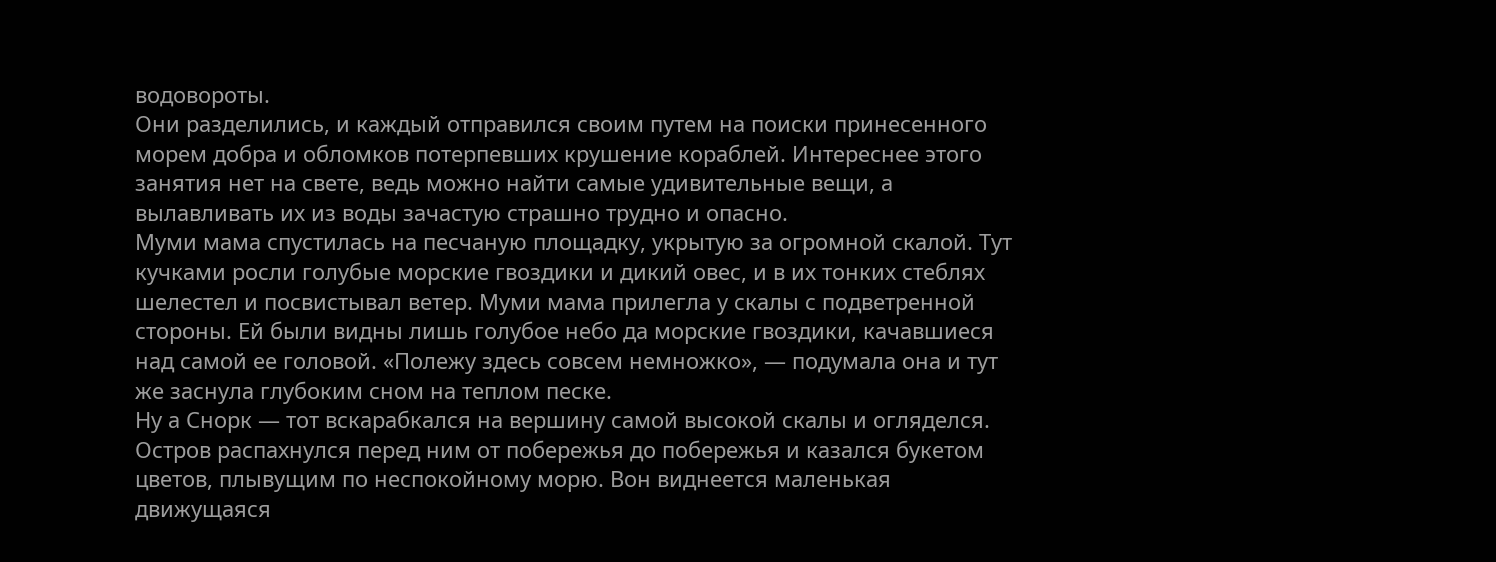водовороты.
Они разделились, и каждый отправился своим путем на поиски принесенного морем добра и обломков потерпевших крушение кораблей. Интереснее этого занятия нет на свете, ведь можно найти самые удивительные вещи, а вылавливать их из воды зачастую страшно трудно и опасно.
Муми мама спустилась на песчаную площадку, укрытую за огромной скалой. Тут кучками росли голубые морские гвоздики и дикий овес, и в их тонких стеблях шелестел и посвистывал ветер. Муми мама прилегла у скалы с подветренной стороны. Ей были видны лишь голубое небо да морские гвоздики, качавшиеся над самой ее головой. «Полежу здесь совсем немножко», — подумала она и тут же заснула глубоким сном на теплом песке.
Ну а Снорк — тот вскарабкался на вершину самой высокой скалы и огляделся. Остров распахнулся перед ним от побережья до побережья и казался букетом цветов, плывущим по неспокойному морю. Вон виднеется маленькая движущаяся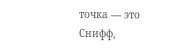точка — это Снифф,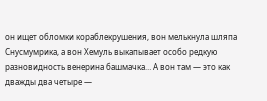он ищет обломки кораблекрушения, вон мелькнула шляпа Снусмумрика, а вон Хемуль выкапывает особо редкую разновидность венерина башмачка… А вон там — это как дважды два четыре —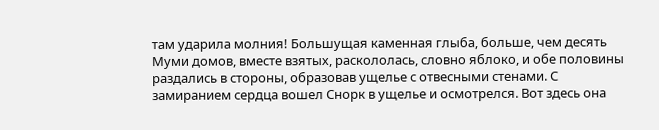там ударила молния! Большущая каменная глыба, больше, чем десять Муми домов, вместе взятых, раскололась, словно яблоко, и обе половины раздались в стороны, образовав ущелье с отвесными стенами. С замиранием сердца вошел Снорк в ущелье и осмотрелся. Вот здесь она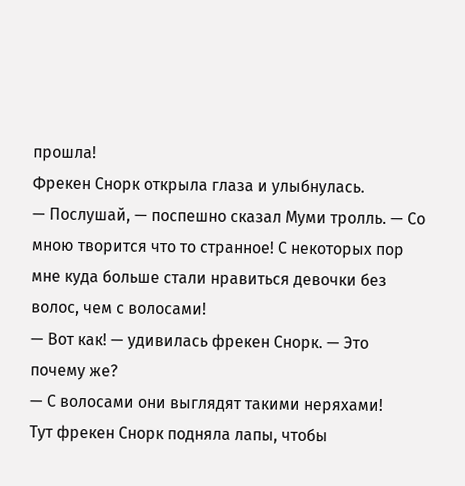прошла!
Фрекен Снорк открыла глаза и улыбнулась.
— Послушай, — поспешно сказал Муми тролль. — Со мною творится что то странное! С некоторых пор мне куда больше стали нравиться девочки без волос, чем с волосами!
— Вот как! — удивилась фрекен Снорк. — Это почему же?
— С волосами они выглядят такими неряхами!
Тут фрекен Снорк подняла лапы, чтобы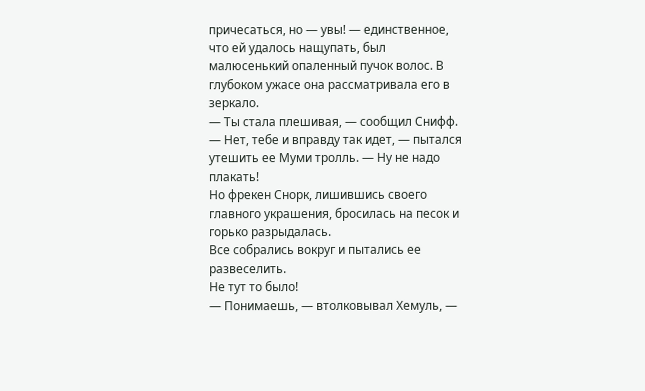причесаться, но — увы! — единственное, что ей удалось нащупать, был малюсенький опаленный пучок волос. В глубоком ужасе она рассматривала его в зеркало.
— Ты стала плешивая, — сообщил Снифф.
— Нет, тебе и вправду так идет, — пытался утешить ее Муми тролль. — Ну не надо плакать!
Но фрекен Снорк, лишившись своего главного украшения, бросилась на песок и горько разрыдалась.
Все собрались вокруг и пытались ее развеселить.
Не тут то было!
— Понимаешь, — втолковывал Хемуль, —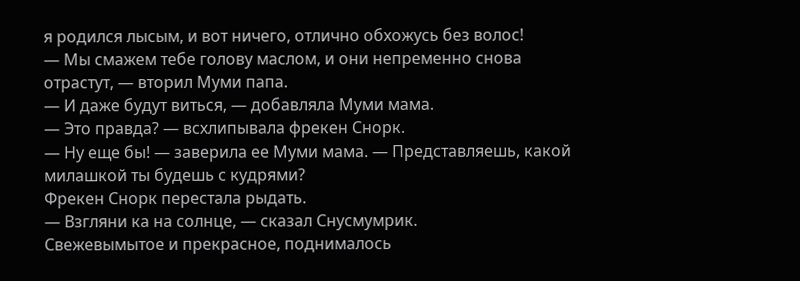я родился лысым, и вот ничего, отлично обхожусь без волос!
— Мы смажем тебе голову маслом, и они непременно снова отрастут, — вторил Муми папа.
— И даже будут виться, — добавляла Муми мама.
— Это правда? — всхлипывала фрекен Снорк.
— Ну еще бы! — заверила ее Муми мама. — Представляешь, какой милашкой ты будешь с кудрями?
Фрекен Снорк перестала рыдать.
— Взгляни ка на солнце, — сказал Снусмумрик.
Свежевымытое и прекрасное, поднималось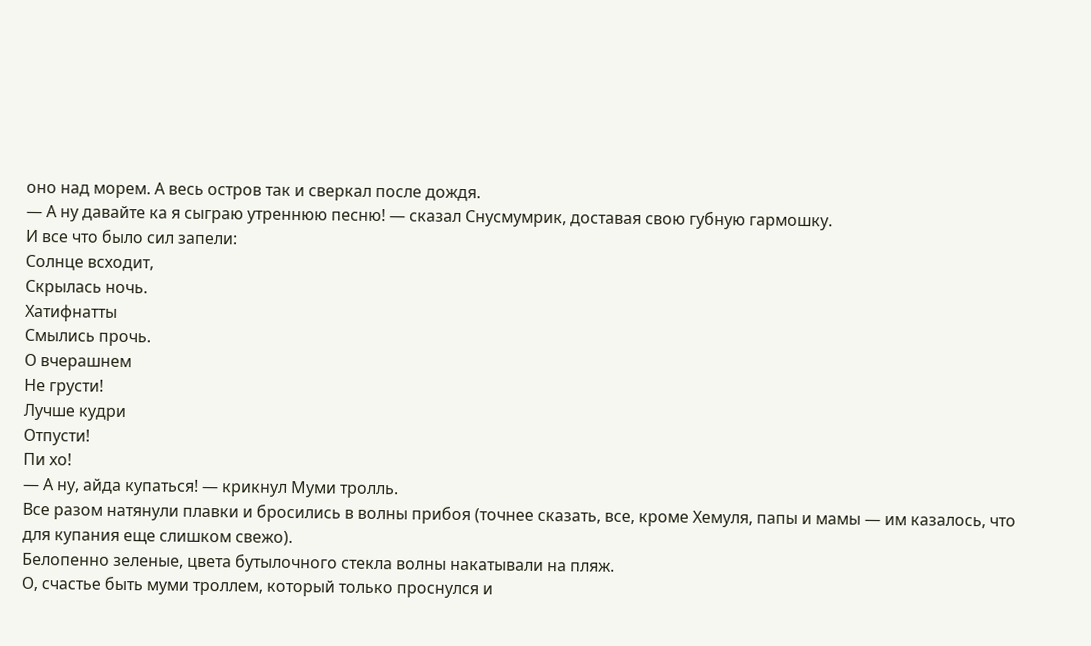оно над морем. А весь остров так и сверкал после дождя.
— А ну давайте ка я сыграю утреннюю песню! — сказал Снусмумрик, доставая свою губную гармошку.
И все что было сил запели:
Солнце всходит,
Скрылась ночь.
Хатифнатты
Смылись прочь.
О вчерашнем
Не грусти!
Лучше кудри
Отпусти!
Пи хо!
— А ну, айда купаться! — крикнул Муми тролль.
Все разом натянули плавки и бросились в волны прибоя (точнее сказать, все, кроме Хемуля, папы и мамы — им казалось, что для купания еще слишком свежо).
Белопенно зеленые, цвета бутылочного стекла волны накатывали на пляж.
О, счастье быть муми троллем, который только проснулся и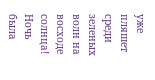уже пляшет среди зеленых волн на восходе солнца!
Ночь была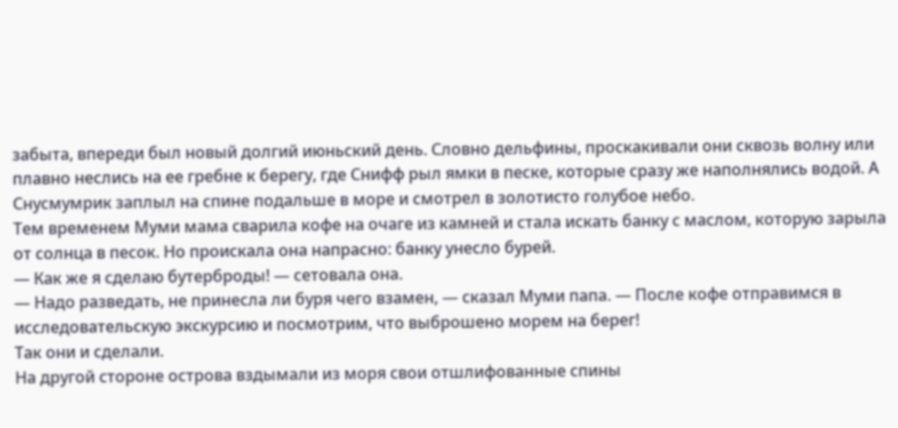забыта, впереди был новый долгий июньский день. Словно дельфины, проскакивали они сквозь волну или плавно неслись на ее гребне к берегу, где Снифф рыл ямки в песке, которые сразу же наполнялись водой. А Снусмумрик заплыл на спине подальше в море и смотрел в золотисто голубое небо.
Тем временем Муми мама сварила кофе на очаге из камней и стала искать банку с маслом, которую зарыла от солнца в песок. Но проискала она напрасно: банку унесло бурей.
— Как же я сделаю бутерброды! — сетовала она.
— Надо разведать, не принесла ли буря чего взамен, — сказал Муми папа. — После кофе отправимся в исследовательскую экскурсию и посмотрим, что выброшено морем на берег!
Так они и сделали.
На другой стороне острова вздымали из моря свои отшлифованные спины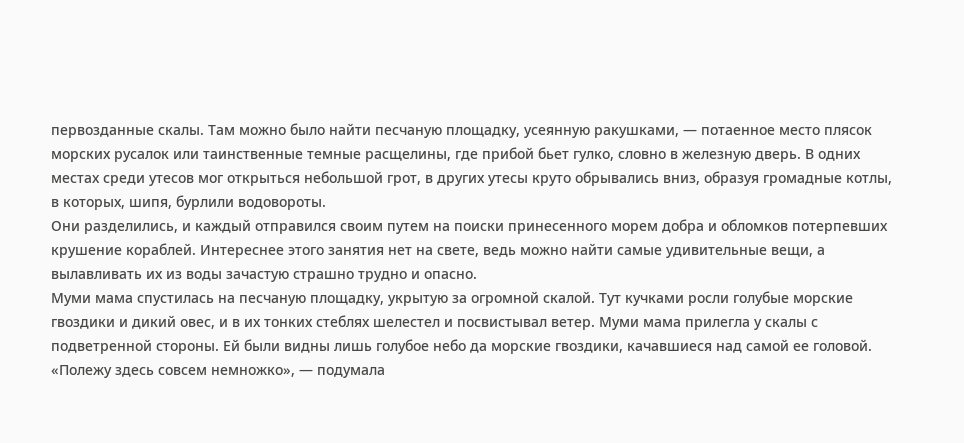первозданные скалы. Там можно было найти песчаную площадку, усеянную ракушками, — потаенное место плясок морских русалок или таинственные темные расщелины, где прибой бьет гулко, словно в железную дверь. В одних местах среди утесов мог открыться небольшой грот, в других утесы круто обрывались вниз, образуя громадные котлы, в которых, шипя, бурлили водовороты.
Они разделились, и каждый отправился своим путем на поиски принесенного морем добра и обломков потерпевших крушение кораблей. Интереснее этого занятия нет на свете, ведь можно найти самые удивительные вещи, а вылавливать их из воды зачастую страшно трудно и опасно.
Муми мама спустилась на песчаную площадку, укрытую за огромной скалой. Тут кучками росли голубые морские гвоздики и дикий овес, и в их тонких стеблях шелестел и посвистывал ветер. Муми мама прилегла у скалы с подветренной стороны. Ей были видны лишь голубое небо да морские гвоздики, качавшиеся над самой ее головой. «Полежу здесь совсем немножко», — подумала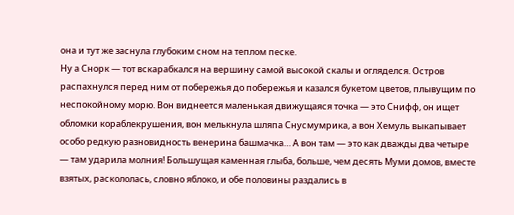она и тут же заснула глубоким сном на теплом песке.
Ну а Снорк — тот вскарабкался на вершину самой высокой скалы и огляделся. Остров распахнулся перед ним от побережья до побережья и казался букетом цветов, плывущим по неспокойному морю. Вон виднеется маленькая движущаяся точка — это Снифф, он ищет обломки кораблекрушения, вон мелькнула шляпа Снусмумрика, а вон Хемуль выкапывает особо редкую разновидность венерина башмачка… А вон там — это как дважды два четыре — там ударила молния! Большущая каменная глыба, больше, чем десять Муми домов, вместе взятых, раскололась, словно яблоко, и обе половины раздались в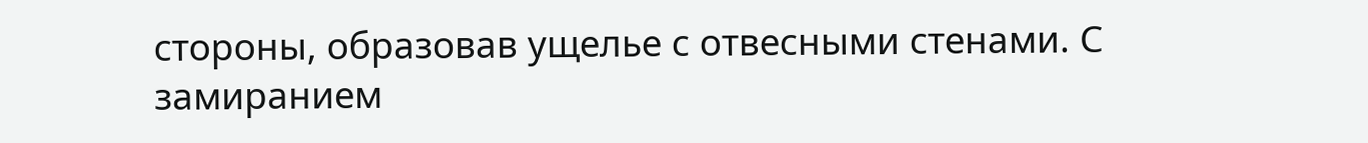стороны, образовав ущелье с отвесными стенами. С замиранием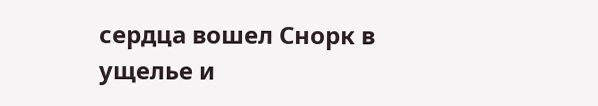сердца вошел Снорк в ущелье и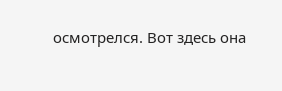осмотрелся. Вот здесь она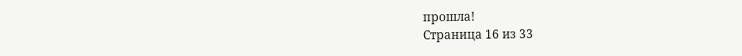прошла!
Страница 16 из 33